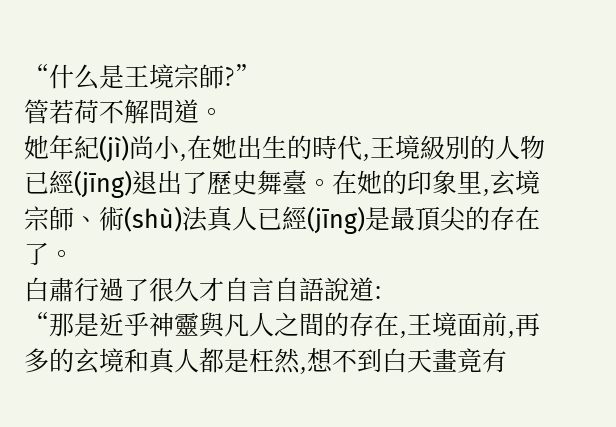“什么是王境宗師?”
管若荷不解問道。
她年紀(jì)尚小,在她出生的時代,王境級別的人物已經(jīng)退出了歷史舞臺。在她的印象里,玄境宗師、術(shù)法真人已經(jīng)是最頂尖的存在了。
白肅行過了很久才自言自語說道:
“那是近乎神靈與凡人之間的存在,王境面前,再多的玄境和真人都是枉然,想不到白天畫竟有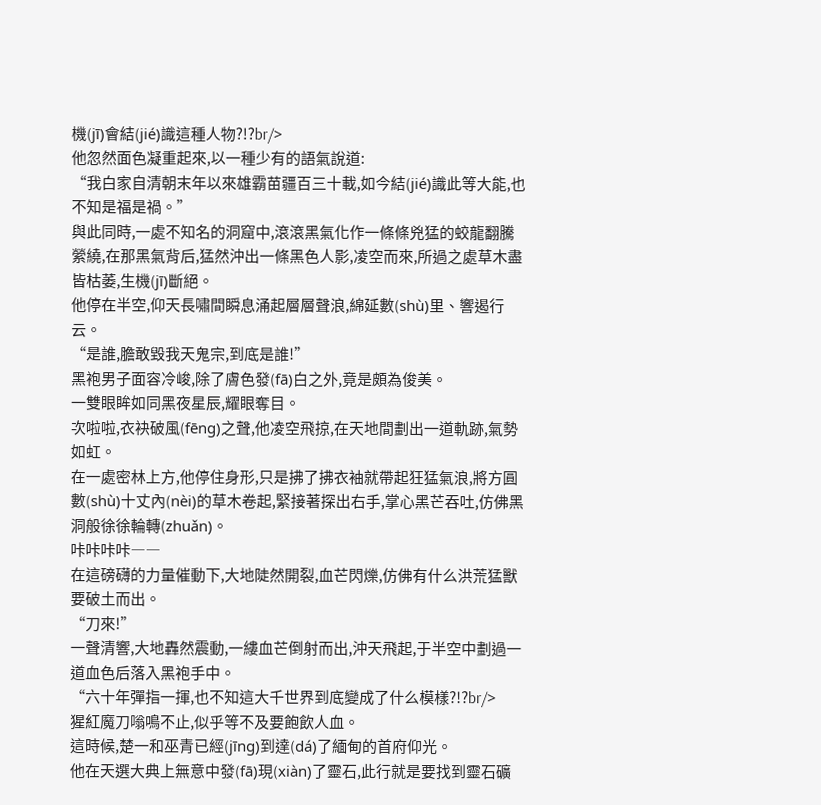機(jī)會結(jié)識這種人物?!?br/>
他忽然面色凝重起來,以一種少有的語氣說道:
“我白家自清朝末年以來雄霸苗疆百三十載,如今結(jié)識此等大能,也不知是福是禍。”
與此同時,一處不知名的洞窟中,滾滾黑氣化作一條條兇猛的蛟龍翻騰縈繞,在那黑氣背后,猛然沖出一條黑色人影,凌空而來,所過之處草木盡皆枯萎,生機(jī)斷絕。
他停在半空,仰天長嘯間瞬息涌起層層聲浪,綿延數(shù)里、響遏行云。
“是誰,膽敢毀我天鬼宗,到底是誰!”
黑袍男子面容冷峻,除了膚色發(fā)白之外,竟是頗為俊美。
一雙眼眸如同黑夜星辰,耀眼奪目。
次啦啦,衣袂破風(fēng)之聲,他凌空飛掠,在天地間劃出一道軌跡,氣勢如虹。
在一處密林上方,他停住身形,只是拂了拂衣袖就帶起狂猛氣浪,將方圓數(shù)十丈內(nèi)的草木卷起,緊接著探出右手,掌心黑芒吞吐,仿佛黑洞般徐徐輪轉(zhuǎn)。
咔咔咔咔――
在這磅礴的力量催動下,大地陡然開裂,血芒閃爍,仿佛有什么洪荒猛獸要破土而出。
“刀來!”
一聲清響,大地轟然震動,一縷血芒倒射而出,沖天飛起,于半空中劃過一道血色后落入黑袍手中。
“六十年彈指一揮,也不知這大千世界到底變成了什么模樣?!?br/>
猩紅魔刀嗡鳴不止,似乎等不及要飽飲人血。
這時候,楚一和巫青已經(jīng)到達(dá)了緬甸的首府仰光。
他在天選大典上無意中發(fā)現(xiàn)了靈石,此行就是要找到靈石礦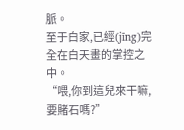脈。
至于白家,已經(jīng)完全在白天畫的掌控之中。
“喂,你到這兒來干嘛,要賭石嗎?”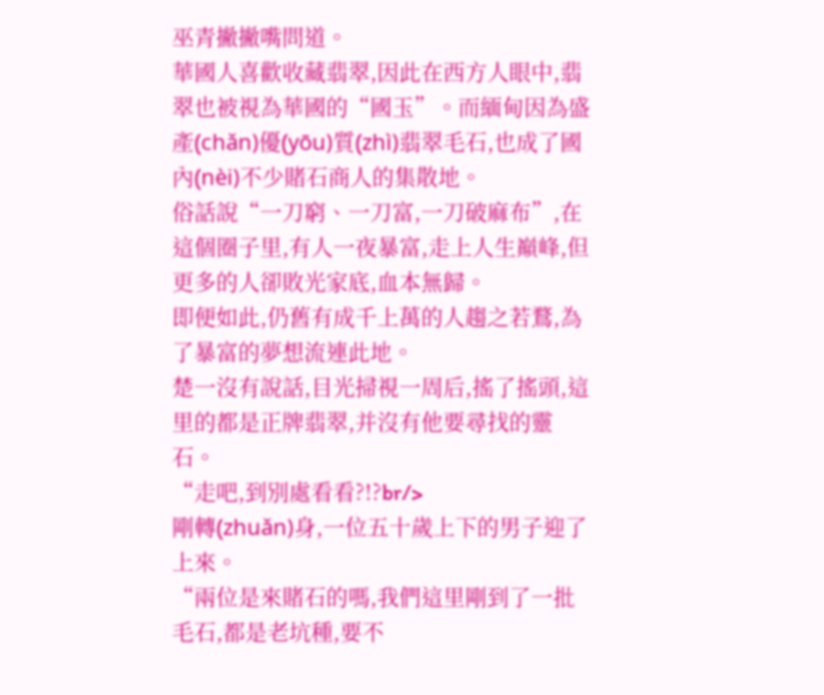巫青撇撇嘴問道。
華國人喜歡收藏翡翠,因此在西方人眼中,翡翠也被視為華國的“國玉”。而緬甸因為盛產(chǎn)優(yōu)質(zhì)翡翠毛石,也成了國內(nèi)不少賭石商人的集散地。
俗話說“一刀窮、一刀富,一刀破麻布”,在這個圈子里,有人一夜暴富,走上人生巔峰,但更多的人卻敗光家底,血本無歸。
即便如此,仍舊有成千上萬的人趨之若鶩,為了暴富的夢想流連此地。
楚一沒有說話,目光掃視一周后,搖了搖頭,這里的都是正牌翡翠,并沒有他要尋找的靈石。
“走吧,到別處看看?!?br/>
剛轉(zhuǎn)身,一位五十歲上下的男子迎了上來。
“兩位是來賭石的嗎,我們這里剛到了一批毛石,都是老坑種,要不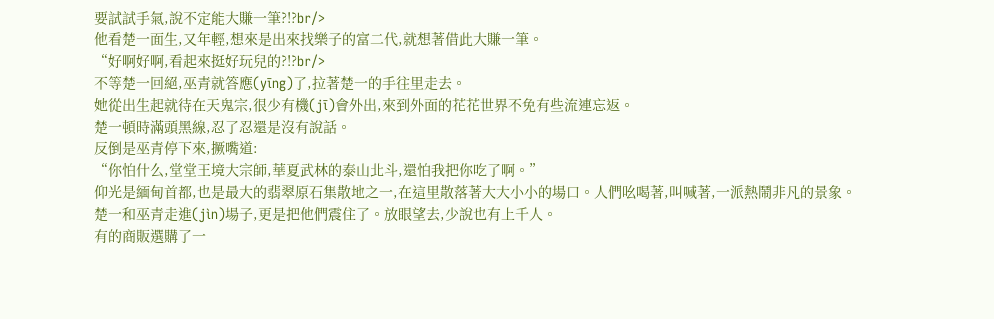要試試手氣,說不定能大賺一筆?!?br/>
他看楚一面生,又年輕,想來是出來找樂子的富二代,就想著借此大賺一筆。
“好啊好啊,看起來挺好玩兒的?!?br/>
不等楚一回絕,巫青就答應(yīng)了,拉著楚一的手往里走去。
她從出生起就待在天鬼宗,很少有機(jī)會外出,來到外面的花花世界不免有些流連忘返。
楚一頓時滿頭黑線,忍了忍還是沒有說話。
反倒是巫青停下來,撅嘴道:
“你怕什么,堂堂王境大宗師,華夏武林的泰山北斗,還怕我把你吃了啊。”
仰光是緬甸首都,也是最大的翡翠原石集散地之一,在這里散落著大大小小的場口。人們吆喝著,叫喊著,一派熱鬧非凡的景象。
楚一和巫青走進(jìn)場子,更是把他們震住了。放眼望去,少說也有上千人。
有的商販選購了一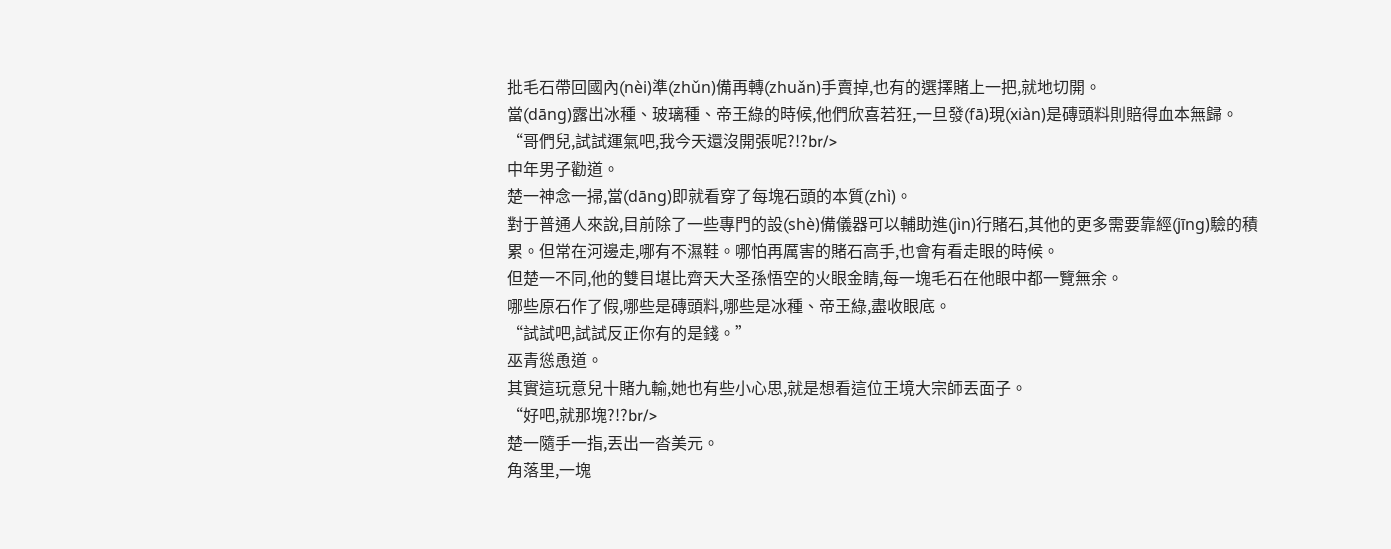批毛石帶回國內(nèi)準(zhǔn)備再轉(zhuǎn)手賣掉,也有的選擇賭上一把,就地切開。
當(dāng)露出冰種、玻璃種、帝王綠的時候,他們欣喜若狂,一旦發(fā)現(xiàn)是磚頭料則賠得血本無歸。
“哥們兒,試試運氣吧,我今天還沒開張呢?!?br/>
中年男子勸道。
楚一神念一掃,當(dāng)即就看穿了每塊石頭的本質(zhì)。
對于普通人來說,目前除了一些專門的設(shè)備儀器可以輔助進(jìn)行賭石,其他的更多需要靠經(jīng)驗的積累。但常在河邊走,哪有不濕鞋。哪怕再厲害的賭石高手,也會有看走眼的時候。
但楚一不同,他的雙目堪比齊天大圣孫悟空的火眼金睛,每一塊毛石在他眼中都一覽無余。
哪些原石作了假,哪些是磚頭料,哪些是冰種、帝王綠,盡收眼底。
“試試吧,試試反正你有的是錢。”
巫青慫恿道。
其實這玩意兒十賭九輸,她也有些小心思,就是想看這位王境大宗師丟面子。
“好吧,就那塊?!?br/>
楚一隨手一指,丟出一沓美元。
角落里,一塊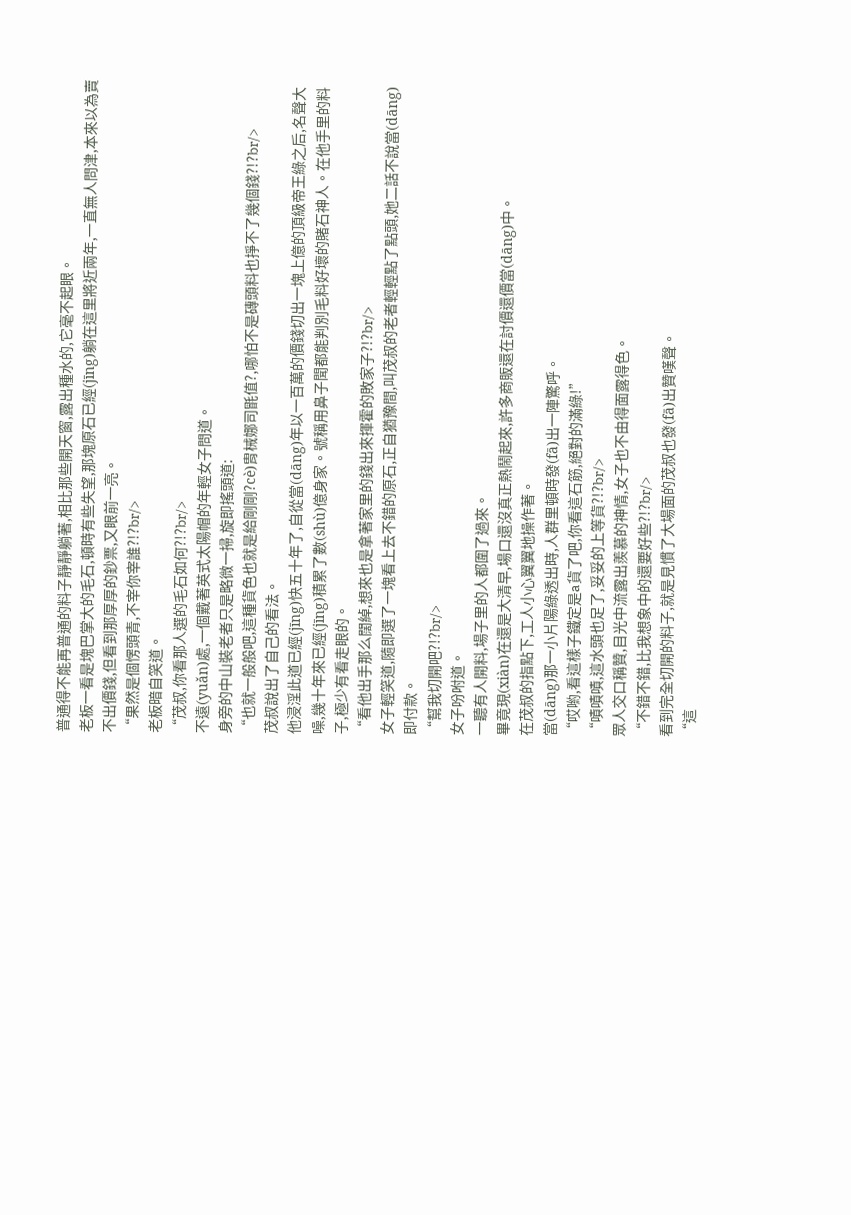普通得不能再普通的料子靜靜躺著,相比那些開天窗,露出種水的,它毫不起眼。
老板一看是塊巴掌大的毛石,頓時有些失望,那塊原石已經(jīng)躺在這里將近兩年,一直無人問津,本來以為賣不出價錢,但看到那厚厚的鈔票,又眼前一亮。
“果然是個愣頭青,不宰你宰誰?!?br/>
老板暗自笑道。
“茂叔,你看那人選的毛石如何?!?br/>
不遠(yuǎn)處,一個戴著英式太陽帽的年輕女子問道。
身旁的中山裝老者只是略微一掃,旋即搖頭道:
“也就一般般吧,這種貨色也就是給剛剛?cè)胄械娜司毷值?,哪怕不是磚頭料也掙不了幾個錢?!?br/>
茂叔說出了自己的看法。
他浸淫此道已經(jīng)快五十年了,自從當(dāng)年以一百萬的價錢切出一塊上億的頂級帝王綠之后,名聲大噪,幾十年來已經(jīng)積累了數(shù)億身家。號稱用鼻子聞都能判別毛料好壞的賭石神人。在他手里的料子,極少有看走眼的。
“看他出手那么闊綽,想來也是拿著家里的錢出來揮霍的敗家子?!?br/>
女子輕笑道,隨即選了一塊看上去不錯的原石,正自猶豫間,叫茂叔的老者輕輕點了點頭,她二話不說當(dāng)即付款。
“幫我切開吧?!?br/>
女子吩咐道。
一聽有人開料,場子里的人都圍了過來。
畢竟現(xiàn)在還是大清早,場口還沒真正熱鬧起來,許多商販還在討價還價當(dāng)中。
在茂叔的指點下,工人小心翼翼地操作著。
當(dāng)那一小片陽綠透出時,人群里頓時發(fā)出一陣驚呼。
“哎喲,看這樣子鐵定是a貨了吧,你看這石筋,絕對的滿綠!”
“嘖嘖嘖,這水頭也足了,妥妥的上等貨?!?br/>
眾人交口稱贊,目光中流露出羨慕的神情,女子也不由得面露得色。
“不錯不錯,比我想象中的還要好些?!?br/>
看到完全切開的料子,就是見慣了大場面的茂叔也發(fā)出贊嘆聲。
“這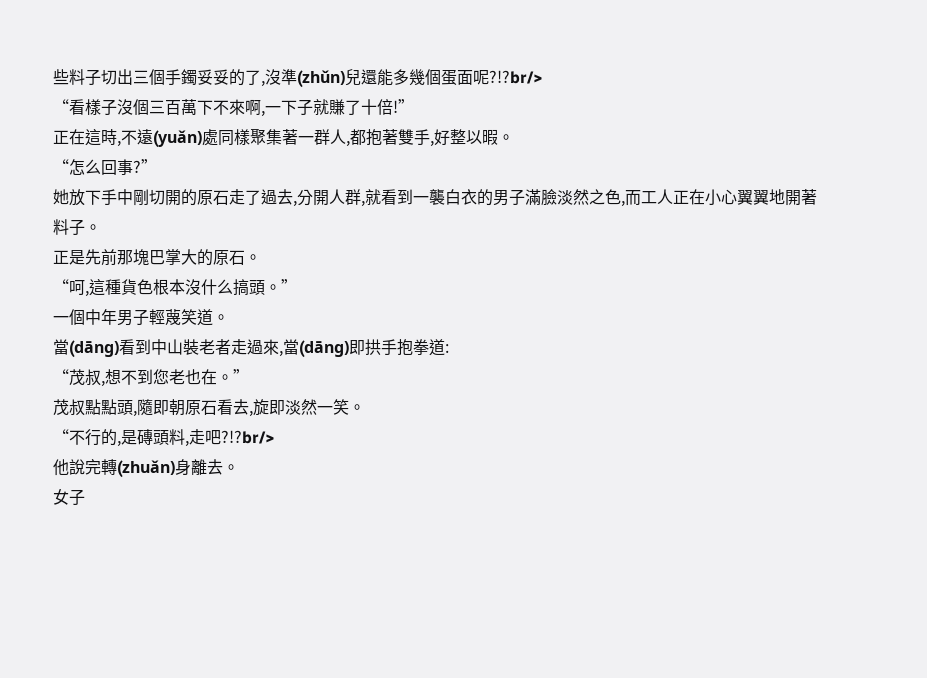些料子切出三個手鐲妥妥的了,沒準(zhǔn)兒還能多幾個蛋面呢?!?br/>
“看樣子沒個三百萬下不來啊,一下子就賺了十倍!”
正在這時,不遠(yuǎn)處同樣聚集著一群人,都抱著雙手,好整以暇。
“怎么回事?”
她放下手中剛切開的原石走了過去,分開人群,就看到一襲白衣的男子滿臉淡然之色,而工人正在小心翼翼地開著料子。
正是先前那塊巴掌大的原石。
“呵,這種貨色根本沒什么搞頭。”
一個中年男子輕蔑笑道。
當(dāng)看到中山裝老者走過來,當(dāng)即拱手抱拳道:
“茂叔,想不到您老也在。”
茂叔點點頭,隨即朝原石看去,旋即淡然一笑。
“不行的,是磚頭料,走吧?!?br/>
他說完轉(zhuǎn)身離去。
女子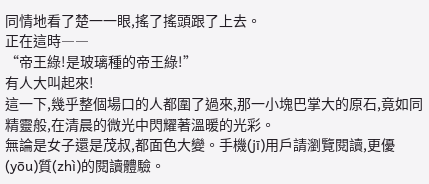同情地看了楚一一眼,搖了搖頭跟了上去。
正在這時――
“帝王綠!是玻璃種的帝王綠!”
有人大叫起來!
這一下,幾乎整個場口的人都圍了過來,那一小塊巴掌大的原石,竟如同精靈般,在清晨的微光中閃耀著溫暖的光彩。
無論是女子還是茂叔,都面色大變。手機(jī)用戶請瀏覽閱讀,更優(yōu)質(zhì)的閱讀體驗。